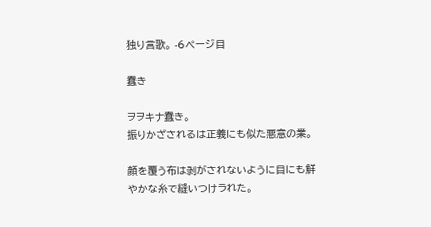独り言歌。 -6ページ目

蠢き

ヲヲキナ蠢き。
振りかざされるは正義にも似た悪意の業。

顔を覆う布は剥がされないように目にも鮮やかな糸で縫いつけラれた。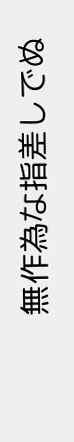無作為な指差しでぬ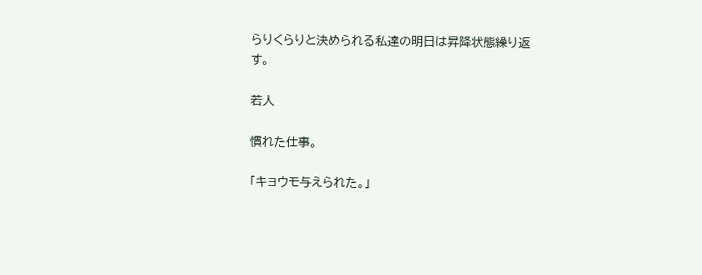らりくらりと決められる私達の明日は昇降状態繰り返す。

若人

慣れた仕事。

「キョウモ与えられた。」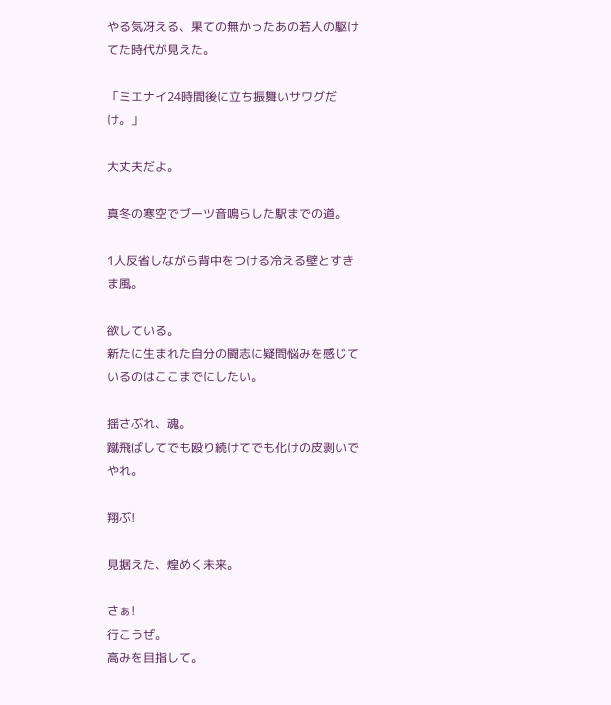やる気冴える、果ての無かったあの若人の駆けてた時代が見えた。

「ミエナイ24時間後に立ち振舞いサワグだけ。」

大丈夫だよ。

真冬の寒空でブーツ音鳴らした駅までの道。

1人反省しながら背中をつける冷える壁とすきま風。

欲している。
新たに生まれた自分の闘志に疑問悩みを感じているのはここまでにしたい。

揺さぶれ、魂。
蹴飛ばしてでも殴り続けてでも化けの皮剥いでやれ。

翔ぶ!

見据えた、煌めく未来。

さぁ!
行こうぜ。
高みを目指して。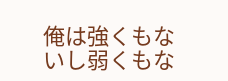俺は強くもないし弱くもな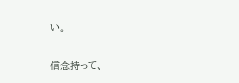い。

信念持って、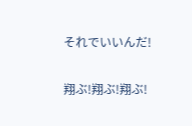それでいいんだ!

翔ぶ!翔ぶ!翔ぶ!